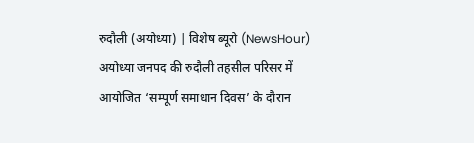रुदौली (अयोध्या) | विशेष ब्यूरो (NewsHour)
अयोध्या जनपद की रुदौली तहसील परिसर में आयोजित ‘सम्पूर्ण समाधान दिवस’ के दौरान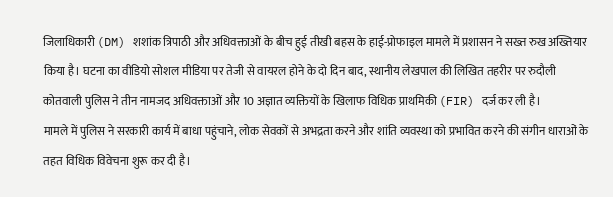जिलाधिकारी (DM) शशांक त्रिपाठी और अधिवक्ताओं के बीच हुई तीखी बहस के हाई-प्रोफाइल मामले में प्रशासन ने सख्त रुख अख्तियार किया है। घटना का वीडियो सोशल मीडिया पर तेजी से वायरल होने के दो दिन बाद, स्थानीय लेखपाल की लिखित तहरीर पर रुदौली कोतवाली पुलिस ने तीन नामजद अधिवक्ताओं और 10 अज्ञात व्यक्तियों के खिलाफ विधिक प्राथमिकी (FIR) दर्ज कर ली है।
मामले में पुलिस ने सरकारी कार्य में बाधा पहुंचाने, लोक सेवकों से अभद्रता करने और शांति व्यवस्था को प्रभावित करने की संगीन धाराओं के तहत विधिक विवेचना शुरू कर दी है।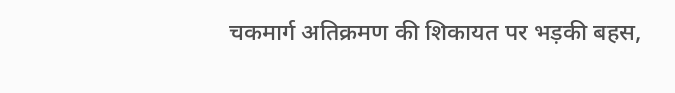चकमार्ग अतिक्रमण की शिकायत पर भड़की बहस,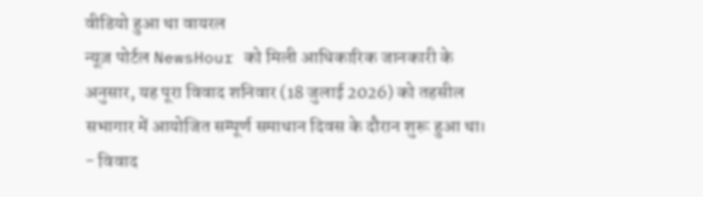वीडियो हुआ था वायरल
न्यूज़ पोर्टल NewsHour को मिली आधिकारिक जानकारी के अनुसार, यह पूरा विवाद शनिवार (18 जुलाई 2026) को तहसील सभागार में आयोजित सम्पूर्ण समाधान दिवस के दौरान शुरू हुआ था।
- विवाद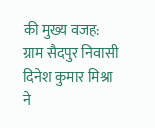की मुख्य वजह: ग्राम सैदपुर निवासी दिनेश कुमार मिश्रा ने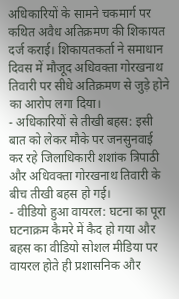अधिकारियों के सामने चकमार्ग पर कथित अवैध अतिक्रमण की शिकायत दर्ज कराई। शिकायतकर्ता ने समाधान दिवस में मौजूद अधिवक्ता गोरखनाथ तिवारी पर सीधे अतिक्रमण से जुड़े होने का आरोप लगा दिया।
- अधिकारियों से तीखी बहस: इसी बात को लेकर मौके पर जनसुनवाई कर रहे जिलाधिकारी शशांक त्रिपाठी और अधिवक्ता गोरखनाथ तिवारी के बीच तीखी बहस हो गई।
- वीडियो हुआ वायरल: घटना का पूरा घटनाक्रम कैमरे में कैद हो गया और बहस का वीडियो सोशल मीडिया पर वायरल होते ही प्रशासनिक और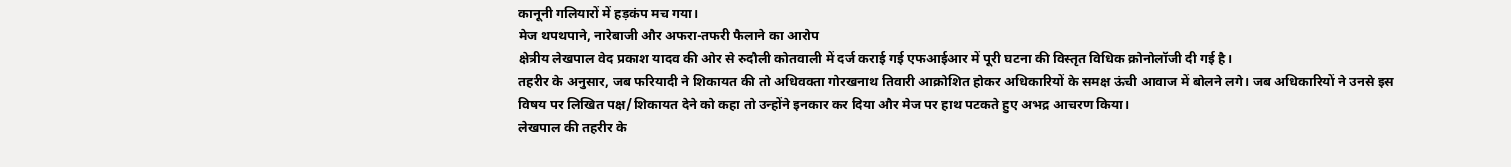कानूनी गलियारों में हड़कंप मच गया।
मेज थपथपाने, नारेबाजी और अफरा-तफरी फैलाने का आरोप
क्षेत्रीय लेखपाल वेद प्रकाश यादव की ओर से रुदौली कोतवाली में दर्ज कराई गई एफआईआर में पूरी घटना की विस्तृत विधिक क्रोनोलॉजी दी गई है।
तहरीर के अनुसार, जब फरियादी ने शिकायत की तो अधिवक्ता गोरखनाथ तिवारी आक्रोशित होकर अधिकारियों के समक्ष ऊंची आवाज में बोलने लगे। जब अधिकारियों ने उनसे इस विषय पर लिखित पक्ष/शिकायत देने को कहा तो उन्होंने इनकार कर दिया और मेज पर हाथ पटकते हुए अभद्र आचरण किया।
लेखपाल की तहरीर के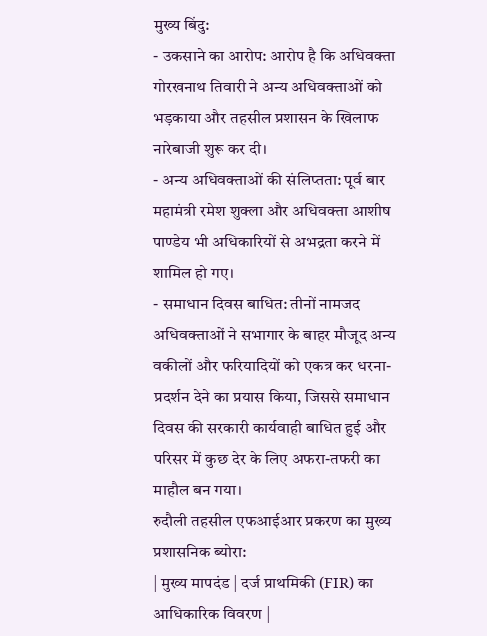मुख्य बिंदु:
- उकसाने का आरोप: आरोप है कि अधिवक्ता गोरखनाथ तिवारी ने अन्य अधिवक्ताओं को भड़काया और तहसील प्रशासन के खिलाफ नारेबाजी शुरू कर दी।
- अन्य अधिवक्ताओं की संलिप्तता: पूर्व बार महामंत्री रमेश शुक्ला और अधिवक्ता आशीष पाण्डेय भी अधिकारियों से अभद्रता करने में शामिल हो गए।
- समाधान दिवस बाधित: तीनों नामजद अधिवक्ताओं ने सभागार के बाहर मौजूद अन्य वकीलों और फरियादियों को एकत्र कर धरना-प्रदर्शन देने का प्रयास किया, जिससे समाधान दिवस की सरकारी कार्यवाही बाधित हुई और परिसर में कुछ देर के लिए अफरा-तफरी का माहौल बन गया।
रुदौली तहसील एफआईआर प्रकरण का मुख्य प्रशासनिक ब्योरा:
| मुख्य मापदंड | दर्ज प्राथमिकी (FIR) का आधिकारिक विवरण |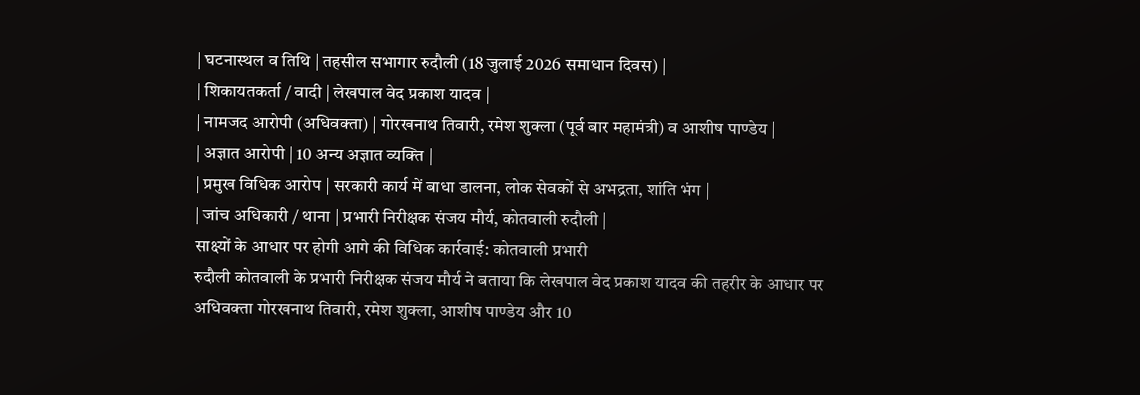| घटनास्थल व तिथि | तहसील सभागार रुदौली (18 जुलाई 2026 समाधान दिवस) |
| शिकायतकर्ता / वादी | लेखपाल वेद प्रकाश यादव |
| नामजद आरोपी (अधिवक्ता) | गोरखनाथ तिवारी, रमेश शुक्ला (पूर्व बार महामंत्री) व आशीष पाण्डेय |
| अज्ञात आरोपी | 10 अन्य अज्ञात व्यक्ति |
| प्रमुख विधिक आरोप | सरकारी कार्य में बाधा डालना, लोक सेवकों से अभद्रता, शांति भंग |
| जांच अधिकारी / थाना | प्रभारी निरीक्षक संजय मौर्य, कोतवाली रुदौली |
साक्ष्यों के आधार पर होगी आगे की विधिक कार्रवाई: कोतवाली प्रभारी
रुदौली कोतवाली के प्रभारी निरीक्षक संजय मौर्य ने बताया कि लेखपाल वेद प्रकाश यादव की तहरीर के आधार पर अधिवक्ता गोरखनाथ तिवारी, रमेश शुक्ला, आशीष पाण्डेय और 10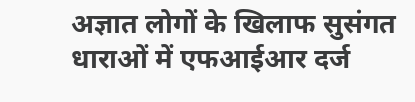अज्ञात लोगों के खिलाफ सुसंगत धाराओं में एफआईआर दर्ज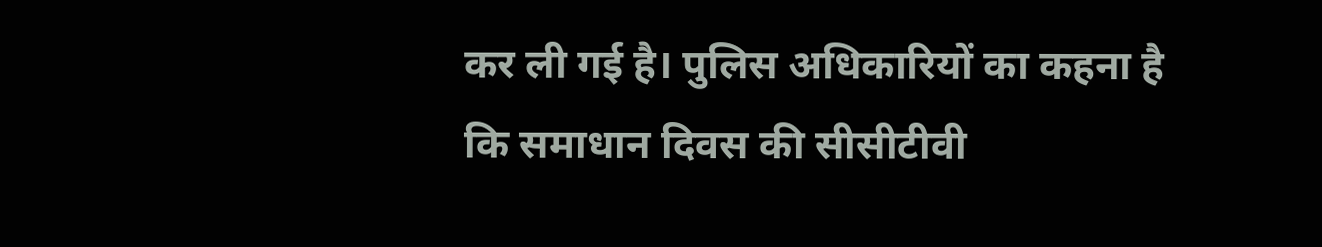कर ली गई है। पुलिस अधिकारियों का कहना है कि समाधान दिवस की सीसीटीवी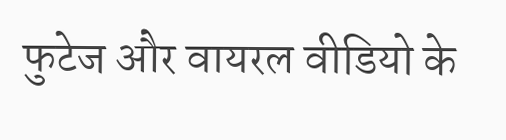फुटेज और वायरल वीडियो के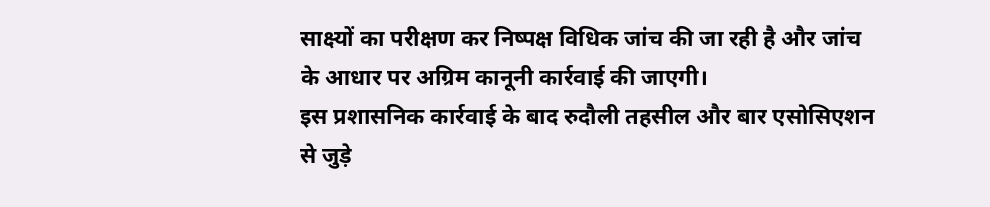साक्ष्यों का परीक्षण कर निष्पक्ष विधिक जांच की जा रही है और जांच के आधार पर अग्रिम कानूनी कार्रवाई की जाएगी।
इस प्रशासनिक कार्रवाई के बाद रुदौली तहसील और बार एसोसिएशन से जुड़े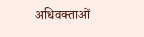अधिवक्ताओं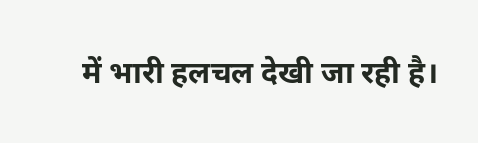में भारी हलचल देखी जा रही है।